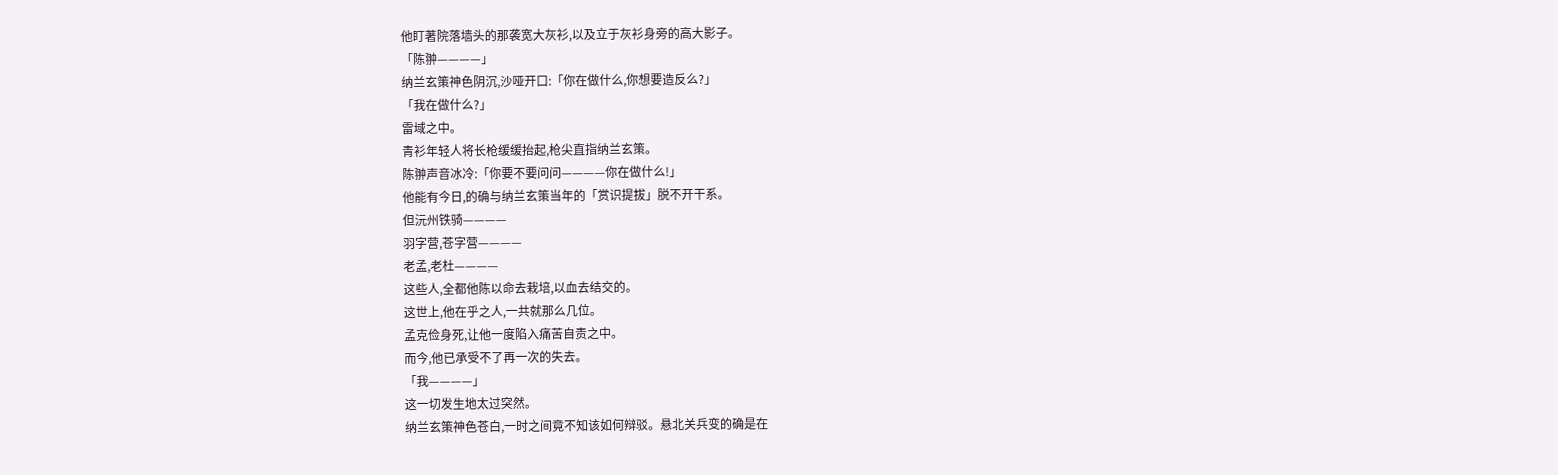他盯著院落墙头的那袭宽大灰衫,以及立于灰衫身旁的高大影子。
「陈翀————」
纳兰玄策神色阴沉,沙哑开口:「你在做什么,你想要造反么?」
「我在做什么?」
雷域之中。
青衫年轻人将长枪缓缓抬起,枪尖直指纳兰玄策。
陈翀声音冰冷:「你要不要问问————你在做什么!」
他能有今日,的确与纳兰玄策当年的「赏识提拔」脱不开干系。
但沅州铁骑————
羽字营,苍字营————
老孟,老杜————
这些人,全都他陈以命去栽培,以血去结交的。
这世上,他在乎之人,一共就那么几位。
孟克俭身死,让他一度陷入痛苦自责之中。
而今,他已承受不了再一次的失去。
「我————」
这一切发生地太过突然。
纳兰玄策神色苍白,一时之间竟不知该如何辩驳。悬北关兵变的确是在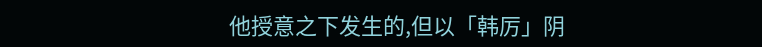他授意之下发生的,但以「韩厉」阴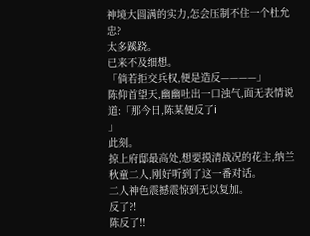神境大圆满的实力,怎会压制不住一个杜允忠?
太多蹊跷。
已来不及细想。
「倘若拒交兵权,便是造反————」
陈仰首望天,幽幽吐出一口浊气,面无表情说道:「那今日,陈某便反了i
」
此刻。
掠上府邸最高处,想要摸清战况的花主,纳兰秋童二人,刚好听到了这一番对话。
二人神色震撼震惊到无以复加。
反了?!
陈反了!!